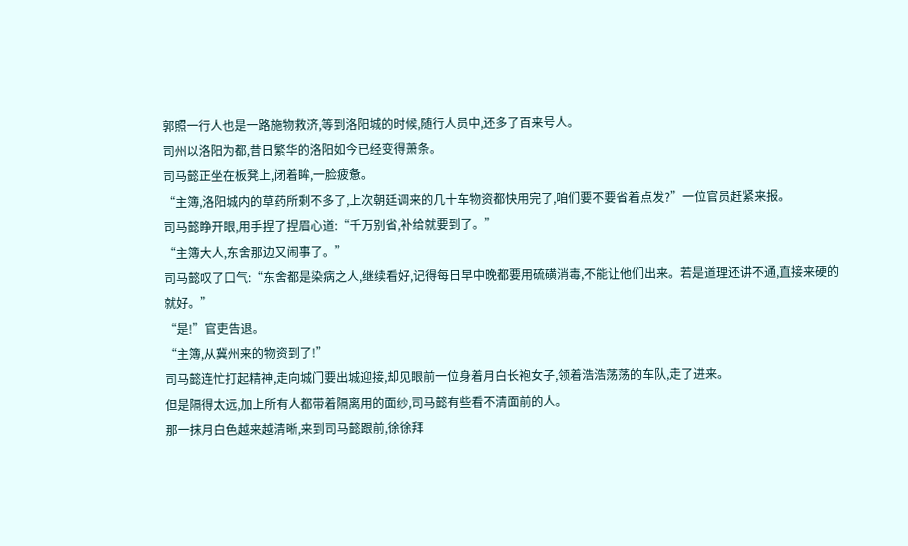郭照一行人也是一路施物救济,等到洛阳城的时候,随行人员中,还多了百来号人。
司州以洛阳为都,昔日繁华的洛阳如今已经变得萧条。
司马懿正坐在板凳上,闭着眸,一脸疲惫。
“主簿,洛阳城内的草药所剩不多了,上次朝廷调来的几十车物资都快用完了,咱们要不要省着点发?”一位官员赶紧来报。
司马懿睁开眼,用手捏了捏眉心道:“千万别省,补给就要到了。”
“主簿大人,东舍那边又闹事了。”
司马懿叹了口气:“东舍都是染病之人,继续看好,记得每日早中晚都要用硫磺消毒,不能让他们出来。若是道理还讲不通,直接来硬的就好。”
“是!”官吏告退。
“主簿,从冀州来的物资到了!”
司马懿连忙打起精神,走向城门要出城迎接,却见眼前一位身着月白长袍女子,领着浩浩荡荡的车队,走了进来。
但是隔得太远,加上所有人都带着隔离用的面纱,司马懿有些看不清面前的人。
那一抹月白色越来越清晰,来到司马懿跟前,徐徐拜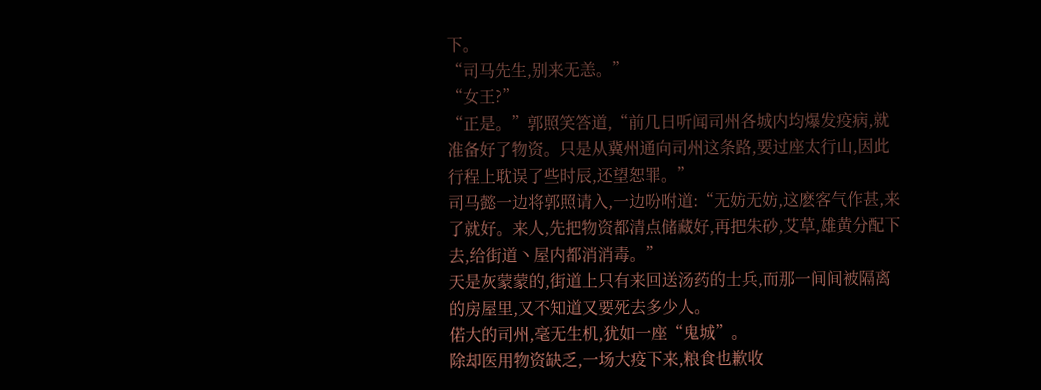下。
“司马先生,别来无恙。”
“女王?”
“正是。”郭照笑答道,“前几日听闻司州各城内均爆发疫病,就准备好了物资。只是从冀州通向司州这条路,要过座太行山,因此行程上耽误了些时辰,还望恕罪。”
司马懿一边将郭照请入,一边吩咐道:“无妨无妨,这麽客气作甚,来了就好。来人,先把物资都清点储藏好,再把朱砂,艾草,雄黄分配下去,给街道丶屋内都消消毒。”
天是灰蒙蒙的,街道上只有来回送汤药的士兵,而那一间间被隔离的房屋里,又不知道又要死去多少人。
偌大的司州,毫无生机,犹如一座“鬼城”。
除却医用物资缺乏,一场大疫下来,粮食也歉收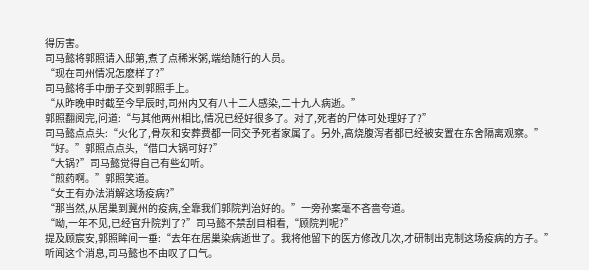得厉害。
司马懿将郭照请入邸第,煮了点稀米粥,端给随行的人员。
“现在司州情况怎麽样了?”
司马懿将手中册子交到郭照手上。
“从昨晚申时截至今早辰时,司州内又有八十二人感染,二十九人病逝。”
郭照翻阅完,问道:“与其他两州相比,情况已经好很多了。对了,死者的尸体可处理好了?”
司马懿点点头:“火化了,骨灰和安葬费都一同交予死者家属了。另外,高烧腹泻者都已经被安置在东舍隔离观察。”
“好。”郭照点点头,“借口大锅可好?”
“大锅?”司马懿觉得自己有些幻听。
“煎药啊。”郭照笑道。
“女王有办法消解这场疫病?”
“那当然,从居巢到冀州的疫病,全靠我们郭院判治好的。”一旁孙案毫不吝啬夸道。
“呦,一年不见,已经官升院判了?”司马懿不禁刮目相看,“顾院判呢?”
提及顾宸安,郭照眸间一垂:“去年在居巢染病逝世了。我将他留下的医方修改几次,才研制出克制这场疫病的方子。”
听闻这个消息,司马懿也不由叹了口气。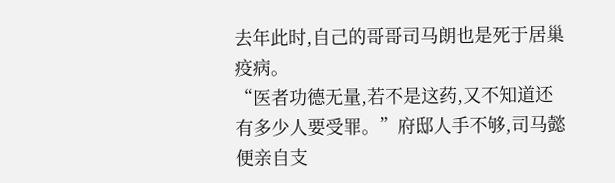去年此时,自己的哥哥司马朗也是死于居巢疫病。
“医者功德无量,若不是这药,又不知道还有多少人要受罪。”府邸人手不够,司马懿便亲自支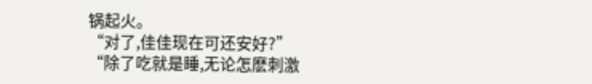锅起火。
“对了,佳佳现在可还安好?”
“除了吃就是睡,无论怎麽刺激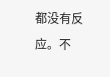都没有反应。不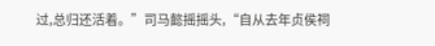过,总归还活着。”司马懿摇摇头,“自从去年贞侯祠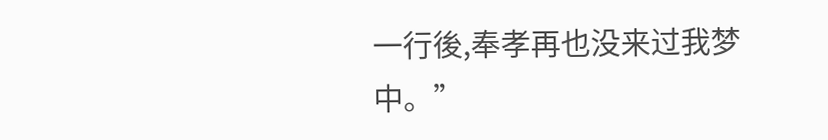一行後,奉孝再也没来过我梦中。”